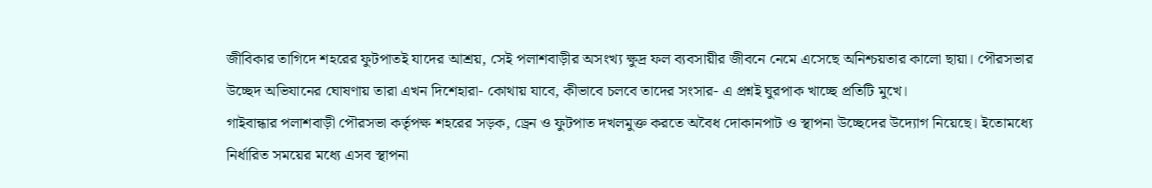জীবিকার তাগিদে শহরের ফুটপাতই যাদের আশ্রয়, সেই পলাশবাড়ীর অসংখ্য ক্ষুদ্র ফল ব্যবসায়ীর জীবনে নেমে এসেছে অনিশ্চয়তার কালো ছায়া। পৌরসভার উচ্ছেদ অভিযানের ঘোষণায় তারা এখন দিশেহারা- কোথায় যাবে, কীভাবে চলবে তাদের সংসার- এ প্রশ্নই ঘুরপাক খাচ্ছে প্রতিটি মুখে।
গাইবান্ধার পলাশবাড়ী পৌরসভা কর্তৃপক্ষ শহরের সড়ক, ড্রেন ও ফুটপাত দখলমুক্ত করতে অবৈধ দোকানপাট ও স্থাপনা উচ্ছেদের উদ্যোগ নিয়েছে। ইতোমধ্যে নির্ধারিত সময়ের মধ্যে এসব স্থাপনা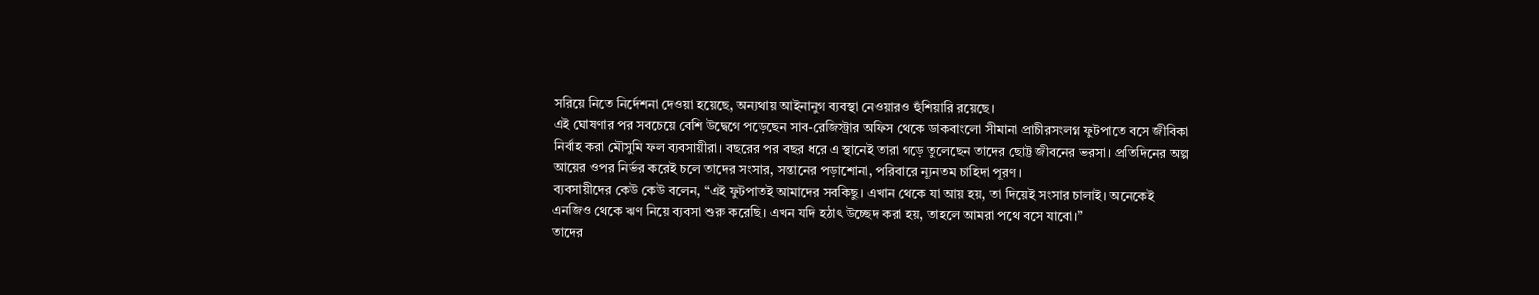সরিয়ে নিতে নির্দেশনা দেওয়া হয়েছে, অন্যথায় আইনানুগ ব্যবস্থা নেওয়ারও হুঁশিয়ারি রয়েছে।
এই ঘোষণার পর সবচেয়ে বেশি উদ্বেগে পড়েছেন সাব-রেজিস্ট্রার অফিস থেকে ডাকবাংলো সীমানা প্রাচীরসংলগ্ন ফুটপাতে বসে জীবিকা নির্বাহ করা মৌসুমি ফল ব্যবসায়ীরা। বছরের পর বছর ধরে এ স্থানেই তারা গড়ে তুলেছেন তাদের ছোট্ট জীবনের ভরসা। প্রতিদিনের অল্প আয়ের ওপর নির্ভর করেই চলে তাদের সংসার, সন্তানের পড়াশোনা, পরিবারে ন্যূনতম চাহিদা পূরণ।
ব্যবসায়ীদের কেউ কেউ বলেন, “এই ফুটপাতই আমাদের সবকিছু। এখান থেকে যা আয় হয়, তা দিয়েই সংসার চালাই। অনেকেই এনজিও থেকে ঋণ নিয়ে ব্যবসা শুরু করেছি। এখন যদি হঠাৎ উচ্ছেদ করা হয়, তাহলে আমরা পথে বসে যাবো।”
তাদের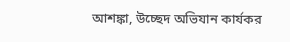আশঙ্কা, উচ্ছেদ অভিযান কার্যকর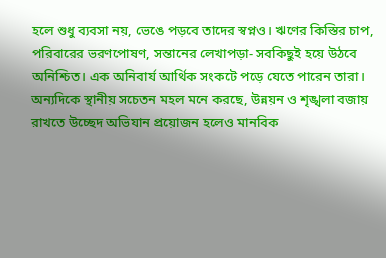হলে শুধু ব্যবসা নয়, ভেঙে পড়বে তাদের স্বপ্নও। ঋণের কিস্তির চাপ, পরিবারের ভরণপোষণ, সন্তানের লেখাপড়া- সবকিছুই হয়ে উঠবে অনিশ্চিত। এক অনিবার্য আর্থিক সংকটে পড়ে যেতে পারেন তারা।
অন্যদিকে স্থানীয় সচেতন মহল মনে করছে, উন্নয়ন ও শৃঙ্খলা বজায় রাখতে উচ্ছেদ অভিযান প্রয়োজন হলেও মানবিক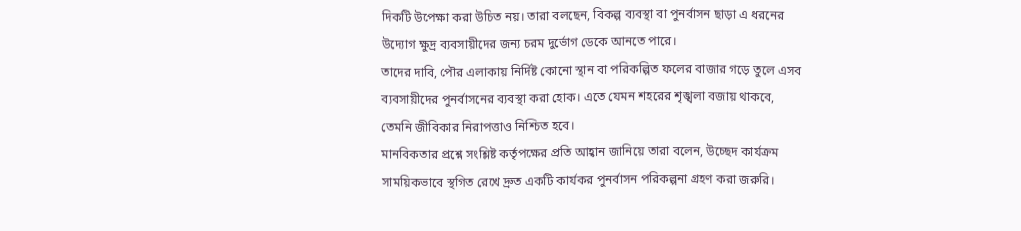দিকটি উপেক্ষা করা উচিত নয়। তারা বলছেন, বিকল্প ব্যবস্থা বা পুনর্বাসন ছাড়া এ ধরনের উদ্যোগ ক্ষুদ্র ব্যবসায়ীদের জন্য চরম দুর্ভোগ ডেকে আনতে পারে।
তাদের দাবি, পৌর এলাকায় নির্দিষ্ট কোনো স্থান বা পরিকল্পিত ফলের বাজার গড়ে তুলে এসব ব্যবসায়ীদের পুনর্বাসনের ব্যবস্থা করা হোক। এতে যেমন শহরের শৃঙ্খলা বজায় থাকবে, তেমনি জীবিকার নিরাপত্তাও নিশ্চিত হবে।
মানবিকতার প্রশ্নে সংশ্লিষ্ট কর্তৃপক্ষের প্রতি আহ্বান জানিয়ে তারা বলেন, উচ্ছেদ কার্যক্রম সাময়িকভাবে স্থগিত রেখে দ্রুত একটি কার্যকর পুনর্বাসন পরিকল্পনা গ্রহণ করা জরুরি।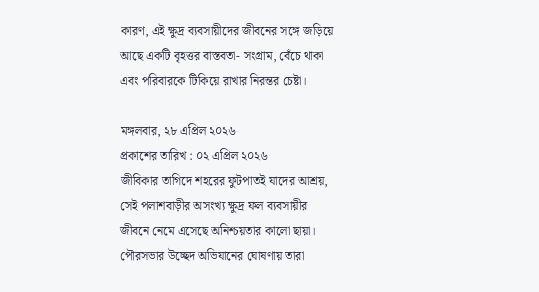কারণ, এই ক্ষুদ্র ব্যবসায়ীদের জীবনের সঙ্গে জড়িয়ে আছে একটি বৃহত্তর বাস্তবতা- সংগ্রাম, বেঁচে থাকা এবং পরিবারকে টিকিয়ে রাখার নিরন্তর চেষ্টা।

মঙ্গলবার, ২৮ এপ্রিল ২০২৬
প্রকাশের তারিখ : ০২ এপ্রিল ২০২৬
জীবিকার তাগিদে শহরের ফুটপাতই যাদের আশ্রয়, সেই পলাশবাড়ীর অসংখ্য ক্ষুদ্র ফল ব্যবসায়ীর জীবনে নেমে এসেছে অনিশ্চয়তার কালো ছায়া। পৌরসভার উচ্ছেদ অভিযানের ঘোষণায় তারা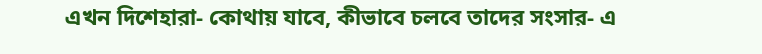এখন দিশেহারা- কোথায় যাবে, কীভাবে চলবে তাদের সংসার- এ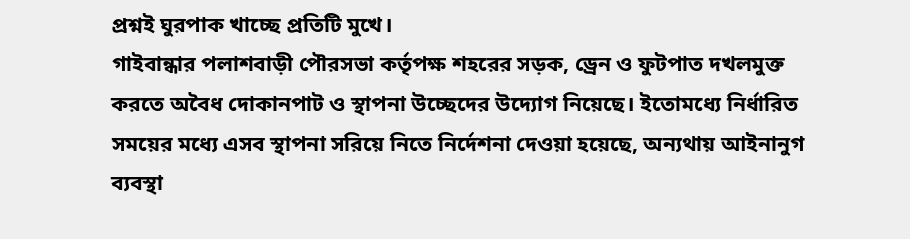প্রশ্নই ঘুরপাক খাচ্ছে প্রতিটি মুখে।
গাইবান্ধার পলাশবাড়ী পৌরসভা কর্তৃপক্ষ শহরের সড়ক, ড্রেন ও ফুটপাত দখলমুক্ত করতে অবৈধ দোকানপাট ও স্থাপনা উচ্ছেদের উদ্যোগ নিয়েছে। ইতোমধ্যে নির্ধারিত সময়ের মধ্যে এসব স্থাপনা সরিয়ে নিতে নির্দেশনা দেওয়া হয়েছে, অন্যথায় আইনানুগ ব্যবস্থা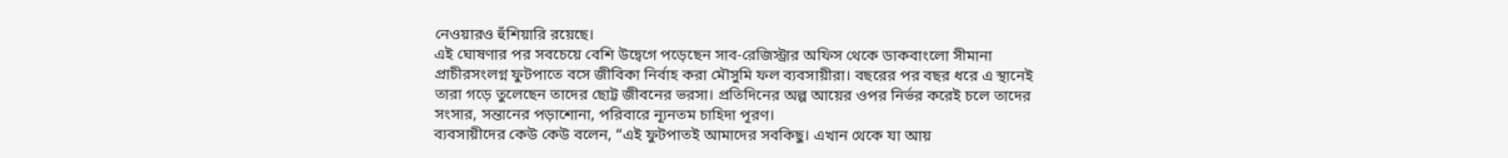নেওয়ারও হুঁশিয়ারি রয়েছে।
এই ঘোষণার পর সবচেয়ে বেশি উদ্বেগে পড়েছেন সাব-রেজিস্ট্রার অফিস থেকে ডাকবাংলো সীমানা প্রাচীরসংলগ্ন ফুটপাতে বসে জীবিকা নির্বাহ করা মৌসুমি ফল ব্যবসায়ীরা। বছরের পর বছর ধরে এ স্থানেই তারা গড়ে তুলেছেন তাদের ছোট্ট জীবনের ভরসা। প্রতিদিনের অল্প আয়ের ওপর নির্ভর করেই চলে তাদের সংসার, সন্তানের পড়াশোনা, পরিবারে ন্যূনতম চাহিদা পূরণ।
ব্যবসায়ীদের কেউ কেউ বলেন, “এই ফুটপাতই আমাদের সবকিছু। এখান থেকে যা আয়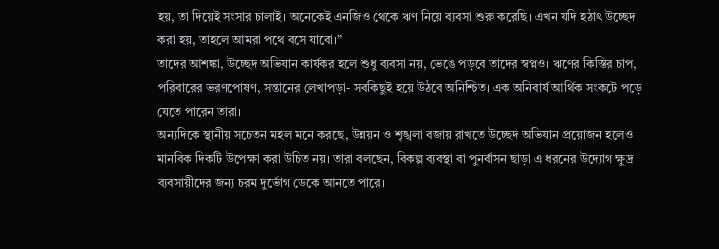হয়, তা দিয়েই সংসার চালাই। অনেকেই এনজিও থেকে ঋণ নিয়ে ব্যবসা শুরু করেছি। এখন যদি হঠাৎ উচ্ছেদ করা হয়, তাহলে আমরা পথে বসে যাবো।”
তাদের আশঙ্কা, উচ্ছেদ অভিযান কার্যকর হলে শুধু ব্যবসা নয়, ভেঙে পড়বে তাদের স্বপ্নও। ঋণের কিস্তির চাপ, পরিবারের ভরণপোষণ, সন্তানের লেখাপড়া- সবকিছুই হয়ে উঠবে অনিশ্চিত। এক অনিবার্য আর্থিক সংকটে পড়ে যেতে পারেন তারা।
অন্যদিকে স্থানীয় সচেতন মহল মনে করছে, উন্নয়ন ও শৃঙ্খলা বজায় রাখতে উচ্ছেদ অভিযান প্রয়োজন হলেও মানবিক দিকটি উপেক্ষা করা উচিত নয়। তারা বলছেন, বিকল্প ব্যবস্থা বা পুনর্বাসন ছাড়া এ ধরনের উদ্যোগ ক্ষুদ্র ব্যবসায়ীদের জন্য চরম দুর্ভোগ ডেকে আনতে পারে।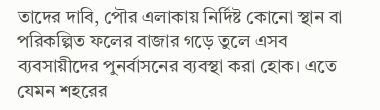তাদের দাবি, পৌর এলাকায় নির্দিষ্ট কোনো স্থান বা পরিকল্পিত ফলের বাজার গড়ে তুলে এসব ব্যবসায়ীদের পুনর্বাসনের ব্যবস্থা করা হোক। এতে যেমন শহরের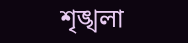শৃঙ্খলা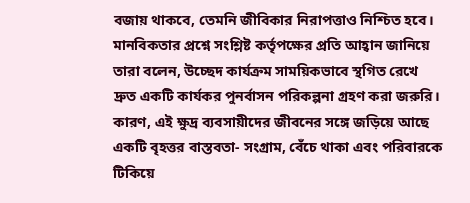বজায় থাকবে, তেমনি জীবিকার নিরাপত্তাও নিশ্চিত হবে।
মানবিকতার প্রশ্নে সংশ্লিষ্ট কর্তৃপক্ষের প্রতি আহ্বান জানিয়ে তারা বলেন, উচ্ছেদ কার্যক্রম সাময়িকভাবে স্থগিত রেখে দ্রুত একটি কার্যকর পুনর্বাসন পরিকল্পনা গ্রহণ করা জরুরি। কারণ, এই ক্ষুদ্র ব্যবসায়ীদের জীবনের সঙ্গে জড়িয়ে আছে একটি বৃহত্তর বাস্তবতা- সংগ্রাম, বেঁচে থাকা এবং পরিবারকে টিকিয়ে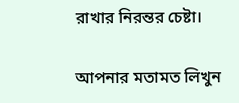রাখার নিরন্তর চেষ্টা।

আপনার মতামত লিখুন